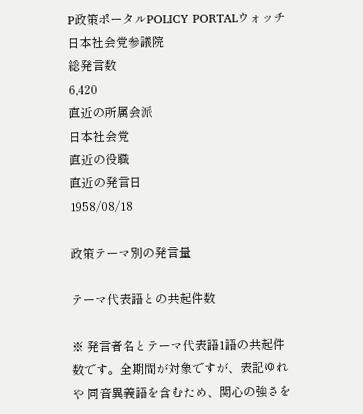P政策ポータルPOLICY PORTALウォッチ
日本社会党参議院
総発言数
6,420
直近の所属会派
日本社会党
直近の役職
直近の発言日
1958/08/18

政策テーマ別の発言量

テーマ代表語との共起件数

※ 発言者名とテーマ代表語1語の共起件数です。全期間が対象ですが、表記ゆれや 同音異義語を含むため、関心の強さを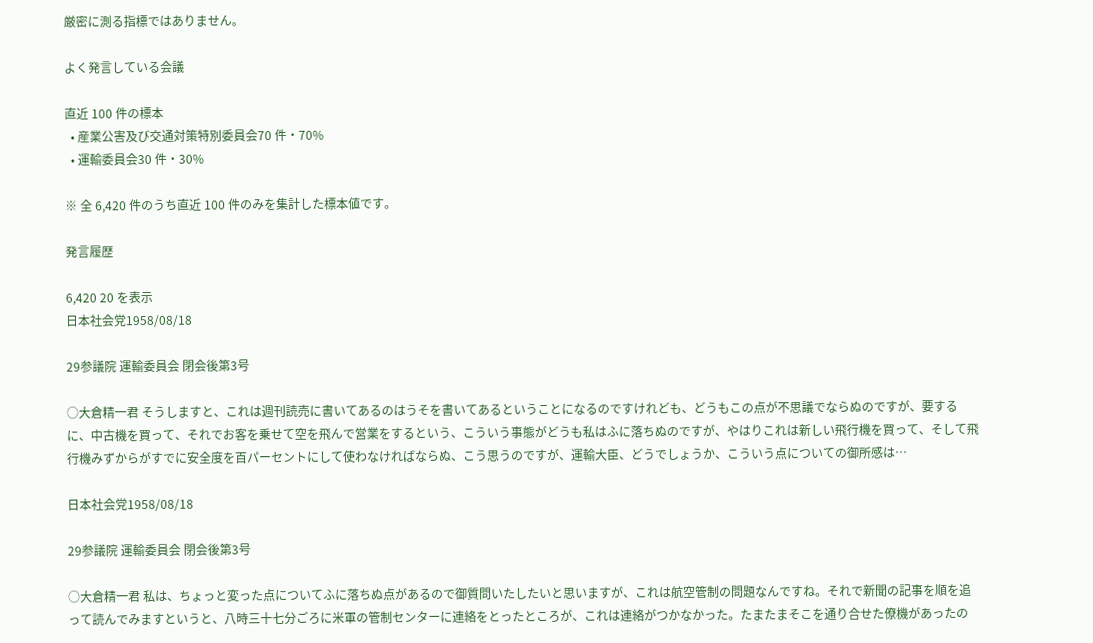厳密に測る指標ではありません。

よく発言している会議

直近 100 件の標本
  • 産業公害及び交通対策特別委員会70 件・70%
  • 運輸委員会30 件・30%

※ 全 6,420 件のうち直近 100 件のみを集計した標本値です。

発言履歴

6,420 20 を表示
日本社会党1958/08/18

29参議院 運輸委員会 閉会後第3号

○大倉精一君 そうしますと、これは週刊読売に書いてあるのはうそを書いてあるということになるのですけれども、どうもこの点が不思議でならぬのですが、要するに、中古機を買って、それでお客を乗せて空を飛んで営業をするという、こういう事態がどうも私はふに落ちぬのですが、やはりこれは新しい飛行機を買って、そして飛行機みずからがすでに安全度を百パーセントにして使わなければならぬ、こう思うのですが、運輸大臣、どうでしょうか、こういう点についての御所感は…

日本社会党1958/08/18

29参議院 運輸委員会 閉会後第3号

○大倉精一君 私は、ちょっと変った点についてふに落ちぬ点があるので御質問いたしたいと思いますが、これは航空管制の問題なんですね。それで新聞の記事を順を追って読んでみますというと、八時三十七分ごろに米軍の管制センターに連絡をとったところが、これは連絡がつかなかった。たまたまそこを通り合せた僚機があったの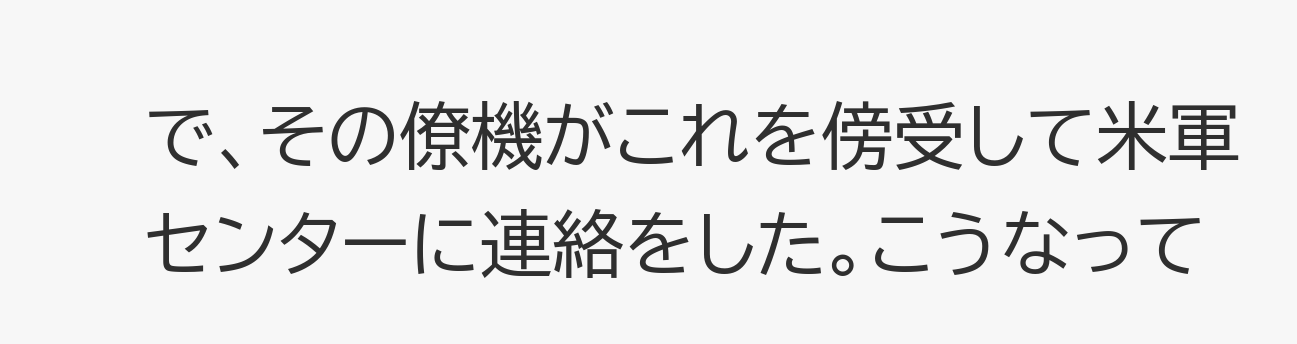で、その僚機がこれを傍受して米軍センターに連絡をした。こうなって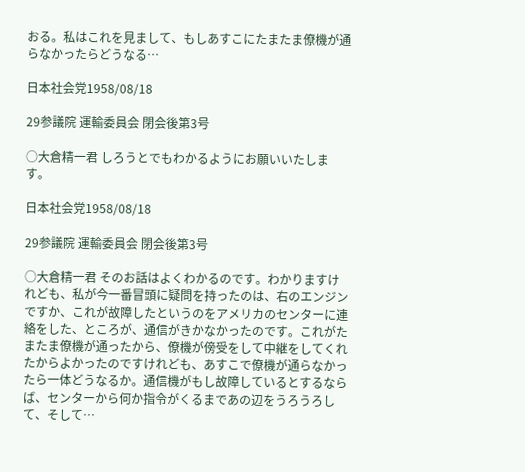おる。私はこれを見まして、もしあすこにたまたま僚機が通らなかったらどうなる…

日本社会党1958/08/18

29参議院 運輸委員会 閉会後第3号

○大倉精一君 しろうとでもわかるようにお願いいたします。

日本社会党1958/08/18

29参議院 運輸委員会 閉会後第3号

○大倉精一君 そのお話はよくわかるのです。わかりますけれども、私が今一番冒頭に疑問を持ったのは、右のエンジンですか、これが故障したというのをアメリカのセンターに連絡をした、ところが、通信がきかなかったのです。これがたまたま僚機が通ったから、僚機が傍受をして中継をしてくれたからよかったのですけれども、あすこで僚機が通らなかったら一体どうなるか。通信機がもし故障しているとするならば、センターから何か指令がくるまであの辺をうろうろして、そして…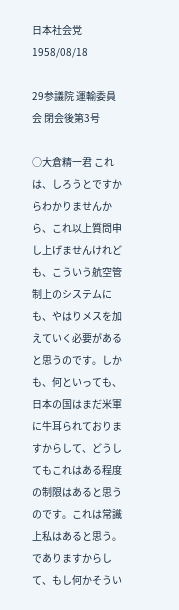日本社会党1958/08/18

29参議院 運輸委員会 閉会後第3号

○大倉精一君 これは、しろうとですからわかりませんから、これ以上質問申し上げませんけれども、こういう航空管制上のシステムにも、やはりメスを加えていく必要があると思うのです。しかも、何といっても、日本の国はまだ米軍に牛耳られておりますからして、どうしてもこれはある程度の制限はあると思うのです。これは常識上私はあると思う。でありますからして、もし何かそうい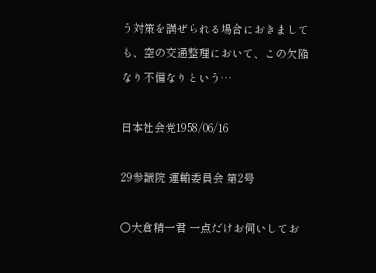う対策を講ぜられる場合におきましても、空の交通整理において、この欠陥なり不備なりという…

日本社会党1958/06/16

29参議院 運輸委員会 第2号

○大倉精一君 一点だけお伺いしてお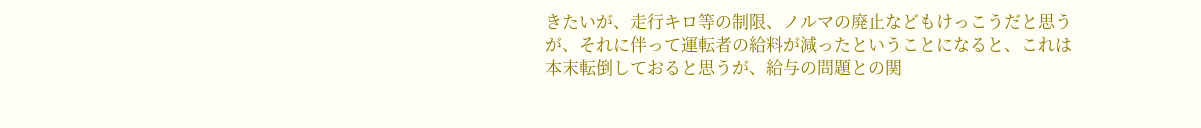きたいが、走行キロ等の制限、ノルマの廃止などもけっこうだと思うが、それに伴って運転者の給料が減ったということになると、これは本末転倒しておると思うが、給与の問題との関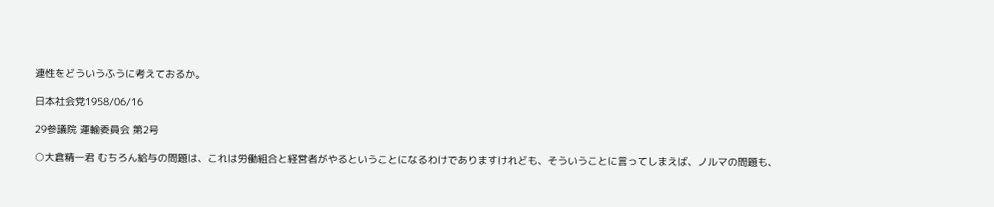連性をどういうふうに考えておるか。

日本社会党1958/06/16

29参議院 運輸委員会 第2号

○大倉精一君 むちろん給与の問題は、これは労働組合と経営者がやるということになるわけでありますけれども、そういうことに言ってしまえば、ノルマの問題も、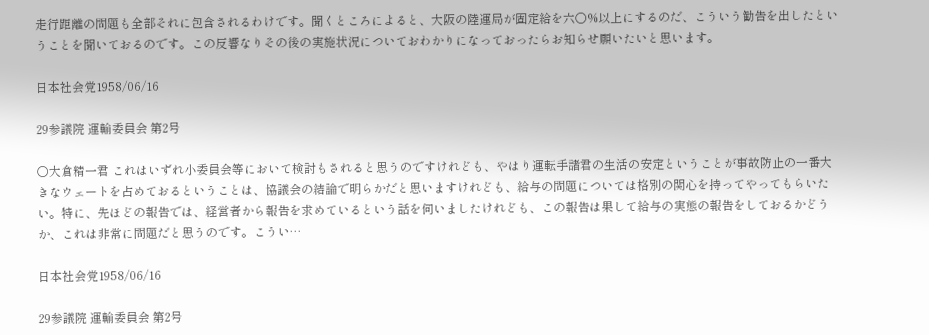走行距離の問題も全部それに包含されるわけです。聞くところによると、大阪の陸運局が固定給を六〇%以上にするのだ、こういう勧告を出したということを聞いておるのです。この反響なりその後の実施状況についておわかりになっておったらお知らせ願いたいと思います。

日本社会党1958/06/16

29参議院 運輸委員会 第2号

○大倉精一君 これはいずれ小委員会等において検討もされると思うのですけれども、やはり運転手諸君の生活の安定ということが事故防止の一番大きなウェートを占めておるということは、協議会の結論で明らかだと思いますけれども、給与の問題については格別の関心を持ってやってもらいたい。特に、先ほどの報告では、経営者から報告を求めているという話を伺いましたけれども、この報告は果して給与の実態の報告をしておるかどうか、これは非常に問題だと思うのです。こうい…

日本社会党1958/06/16

29参議院 運輸委員会 第2号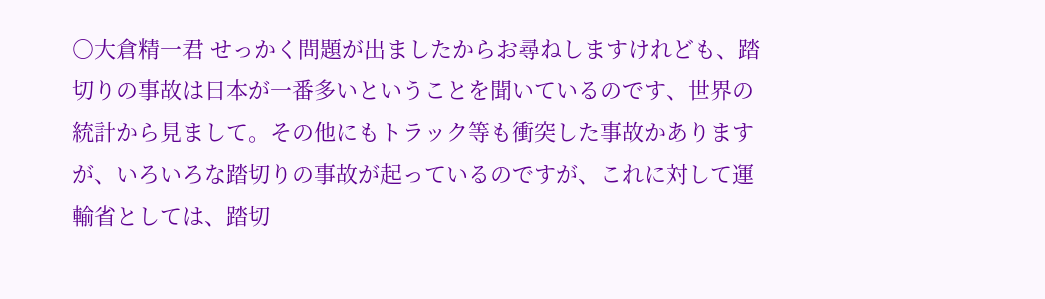○大倉精一君 せっかく問題が出ましたからお尋ねしますけれども、踏切りの事故は日本が一番多いということを聞いているのです、世界の統計から見まして。その他にもトラック等も衝突した事故かありますが、いろいろな踏切りの事故が起っているのですが、これに対して運輸省としては、踏切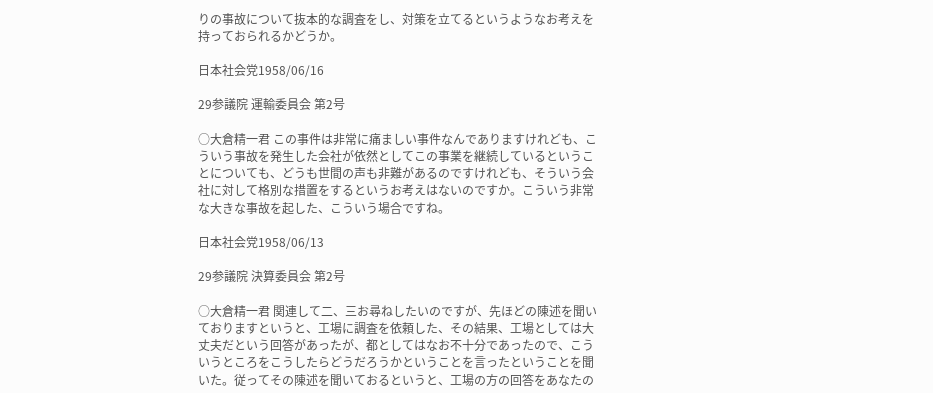りの事故について抜本的な調査をし、対策を立てるというようなお考えを持っておられるかどうか。

日本社会党1958/06/16

29参議院 運輸委員会 第2号

○大倉精一君 この事件は非常に痛ましい事件なんでありますけれども、こういう事故を発生した会社が依然としてこの事業を継続しているということについても、どうも世間の声も非難があるのですけれども、そういう会社に対して格別な措置をするというお考えはないのですか。こういう非常な大きな事故を起した、こういう場合ですね。

日本社会党1958/06/13

29参議院 決算委員会 第2号

○大倉精一君 関連して二、三お尋ねしたいのですが、先ほどの陳述を聞いておりますというと、工場に調査を依頼した、その結果、工場としては大丈夫だという回答があったが、都としてはなお不十分であったので、こういうところをこうしたらどうだろうかということを言ったということを聞いた。従ってその陳述を聞いておるというと、工場の方の回答をあなたの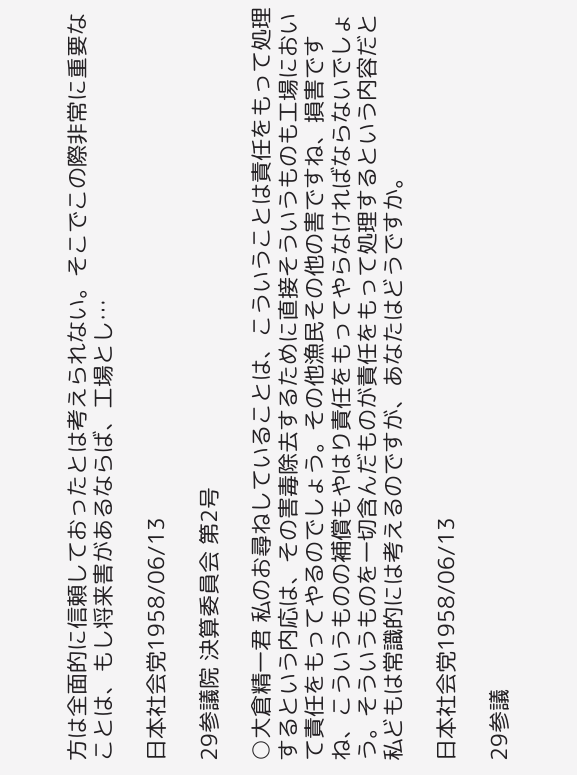方は全面的に信頼しておったとは考えられない。そこでこの際非常に重要なことは、もし将来害があるならば、工場とし…

日本社会党1958/06/13

29参議院 決算委員会 第2号

○大倉精一君 私のお尋ねしていることは、こういうことは責任をもって処理するという内応は、その害毒除去するために直接そういうものも工場において責任をもってやるのでしょう。その他漁民その他の害ですね、損害ですね、こういうものの補償もやはり責任をもってやらなければならないでしょう。そういうものを一切含んだものが責任をもって処理するという内容だと私どもは常識的には考えるのですが、あなたはどうですか。

日本社会党1958/06/13

29参議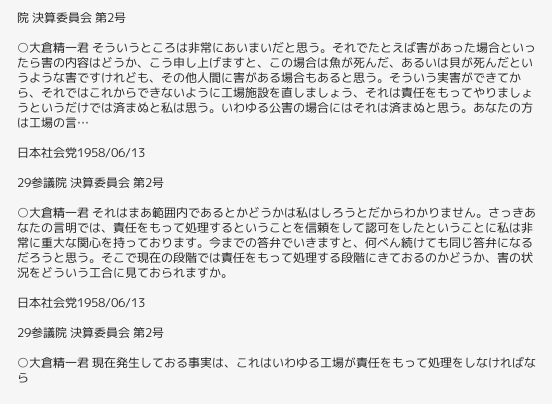院 決算委員会 第2号

○大倉精一君 そういうところは非常にあいまいだと思う。それでたとえば害があった場合といったら害の内容はどうか、こう申し上げますと、この場合は魚が死んだ、あるいは貝が死んだというような害ですけれども、その他人間に害がある場合もあると思う。そういう実害ができてから、それではこれからできないように工場施設を直しましょう、それは責任をもってやりましょうというだけでは済まぬと私は思う。いわゆる公害の場合にはそれは済まぬと思う。あなたの方は工場の言…

日本社会党1958/06/13

29参議院 決算委員会 第2号

○大倉精一君 それはまあ範囲内であるとかどうかは私はしろうとだからわかりません。さっきあなたの言明では、責任をもって処理するということを信頼をして認可をしたということに私は非常に重大な関心を持っております。今までの答弁でいきますと、何べん続けても同じ答弁になるだろうと思う。そこで現在の段階では責任をもって処理する段階にきておるのかどうか、害の状況をどういう工合に見ておられますか。

日本社会党1958/06/13

29参議院 決算委員会 第2号

○大倉精一君 現在発生しておる事実は、これはいわゆる工場が責任をもって処理をしなければなら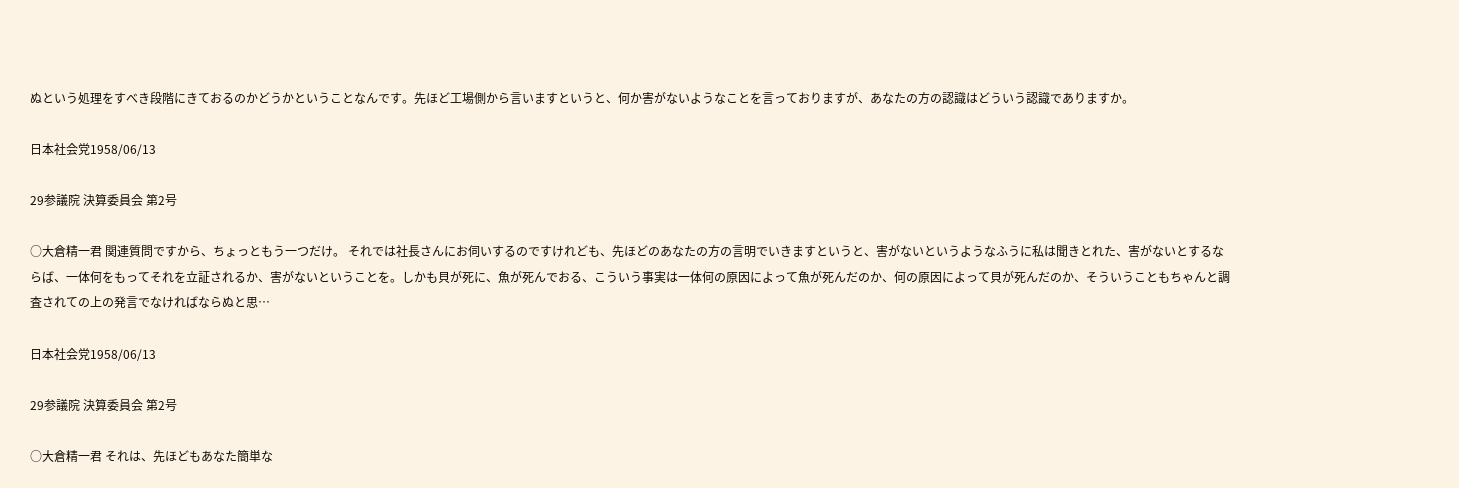ぬという処理をすべき段階にきておるのかどうかということなんです。先ほど工場側から言いますというと、何か害がないようなことを言っておりますが、あなたの方の認識はどういう認識でありますか。

日本社会党1958/06/13

29参議院 決算委員会 第2号

○大倉精一君 関連質問ですから、ちょっともう一つだけ。 それでは社長さんにお伺いするのですけれども、先ほどのあなたの方の言明でいきますというと、害がないというようなふうに私は聞きとれた、害がないとするならば、一体何をもってそれを立証されるか、害がないということを。しかも貝が死に、魚が死んでおる、こういう事実は一体何の原因によって魚が死んだのか、何の原因によって貝が死んだのか、そういうこともちゃんと調査されての上の発言でなければならぬと思…

日本社会党1958/06/13

29参議院 決算委員会 第2号

○大倉精一君 それは、先ほどもあなた簡単な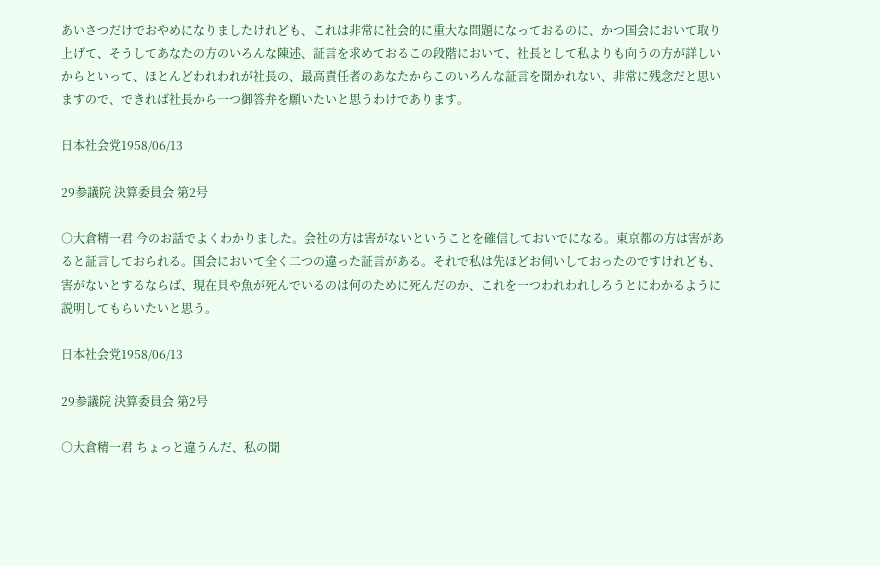あいさつだけでおやめになりましたけれども、これは非常に社会的に重大な問題になっておるのに、かつ国会において取り上げて、そうしてあなたの方のいろんな陳述、証言を求めておるこの段階において、社長として私よりも向うの方が詳しいからといって、ほとんどわれわれが社長の、最高責任者のあなたからこのいろんな証言を聞かれない、非常に残念だと思いますので、できれば社長から一つ御答弁を願いたいと思うわけであります。

日本社会党1958/06/13

29参議院 決算委員会 第2号

○大倉精一君 今のお話でよくわかりました。会社の方は害がないということを確信しておいでになる。東京都の方は害があると証言しておられる。国会において全く二つの違った証言がある。それで私は先ほどお伺いしておったのですけれども、害がないとするならば、現在貝や魚が死んでいるのは何のために死んだのか、これを一つわれわれしろうとにわかるように説明してもらいたいと思う。

日本社会党1958/06/13

29参議院 決算委員会 第2号

○大倉精一君 ちょっと違うんだ、私の聞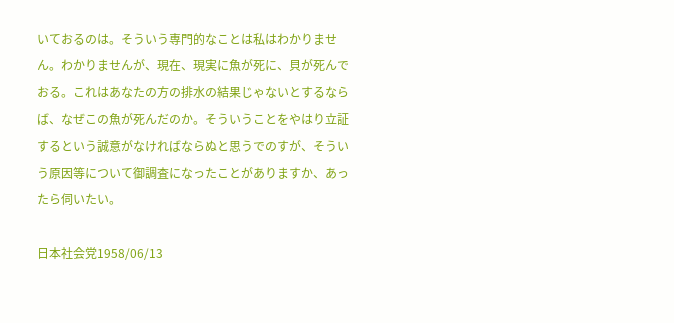いておるのは。そういう専門的なことは私はわかりません。わかりませんが、現在、現実に魚が死に、貝が死んでおる。これはあなたの方の排水の結果じゃないとするならば、なぜこの魚が死んだのか。そういうことをやはり立証するという誠意がなければならぬと思うでのすが、そういう原因等について御調査になったことがありますか、あったら伺いたい。

日本社会党1958/06/13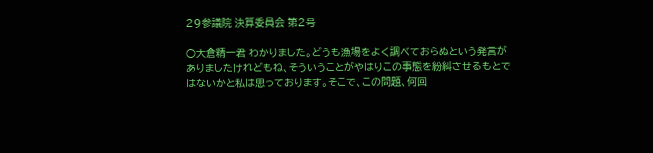29参議院 決算委員会 第2号

○大倉精一君 わかりました。どうも漁場をよく調べておらぬという発言がありましたけれどもね、そういうことがやはりこの事態を紛糾させるもとではないかと私は思っております。そこで、この問題、何回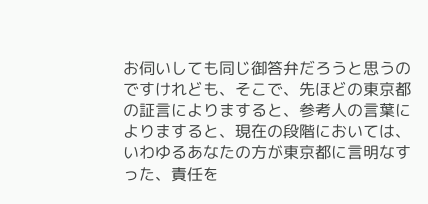お伺いしても同じ御答弁だろうと思うのですけれども、そこで、先ほどの東京都の証言によりますると、参考人の言葉によりますると、現在の段階においては、いわゆるあなたの方が東京都に言明なすった、責任を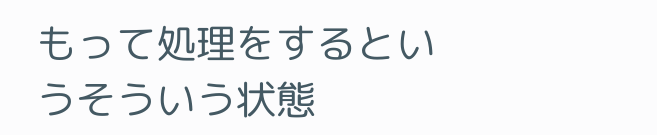もって処理をするというそういう状態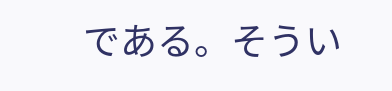である。そうい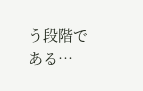う段階である…